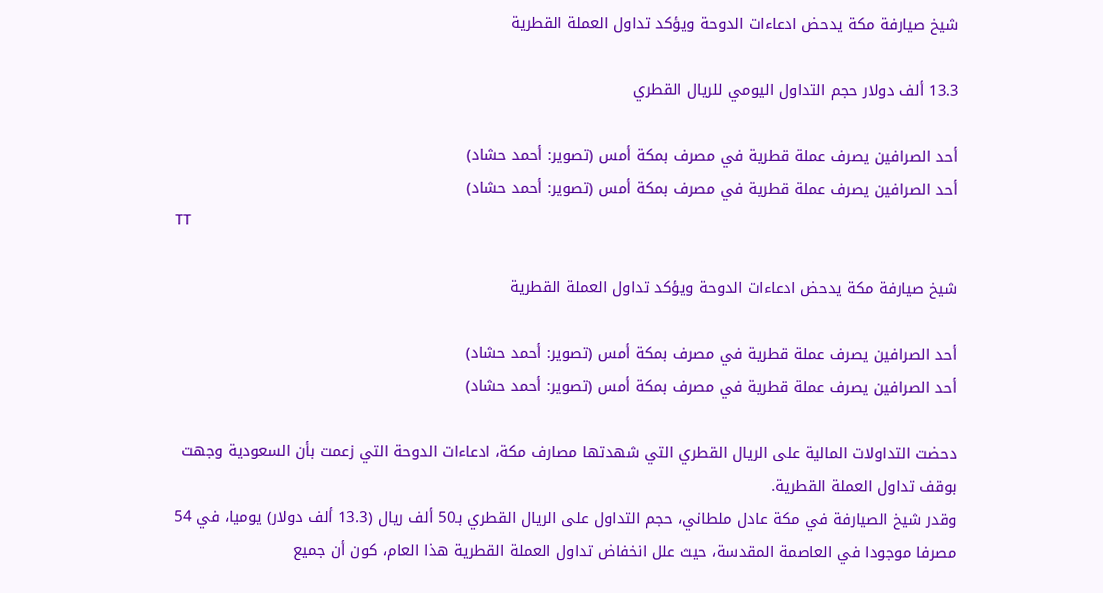شيخ صيارفة مكة يدحض ادعاءات الدوحة ويؤكد تداول العملة القطرية

13.3 ألف دولار حجم التداول اليومي للريال القطري

أحد الصرافين يصرف عملة قطرية في مصرف بمكة أمس (تصوير: أحمد حشاد)
أحد الصرافين يصرف عملة قطرية في مصرف بمكة أمس (تصوير: أحمد حشاد)
TT

شيخ صيارفة مكة يدحض ادعاءات الدوحة ويؤكد تداول العملة القطرية

أحد الصرافين يصرف عملة قطرية في مصرف بمكة أمس (تصوير: أحمد حشاد)
أحد الصرافين يصرف عملة قطرية في مصرف بمكة أمس (تصوير: أحمد حشاد)

دحضت التداولات المالية على الريال القطري التي شهدتها مصارف مكة، ادعاءات الدوحة التي زعمت بأن السعودية وجهت بوقف تداول العملة القطرية.
وقدر شيخ الصيارفة في مكة عادل ملطاني، حجم التداول على الريال القطري بـ50 ألف ريال (13.3 ألف دولار) يوميا، في 54 مصرفا موجودا في العاصمة المقدسة، حيث علل انخفاض تداول العملة القطرية هذا العام، كون أن جميع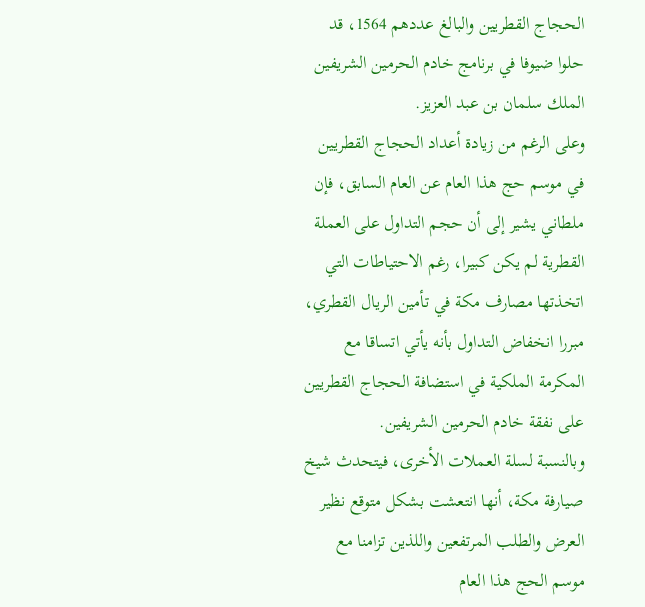الحجاج القطريين والبالغ عددهم 1564، قد حلوا ضيوفا في برنامج خادم الحرمين الشريفين الملك سلمان بن عبد العزيز.
وعلى الرغم من زيادة أعداد الحجاج القطريين في موسم حج هذا العام عن العام السابق، فإن ملطاني يشير إلى أن حجم التداول على العملة القطرية لم يكن كبيرا، رغم الاحتياطات التي اتخذتها مصارف مكة في تأمين الريال القطري، مبررا انخفاض التداول بأنه يأتي اتساقا مع المكرمة الملكية في استضافة الحجاج القطريين على نفقة خادم الحرمين الشريفين.
وبالنسبة لسلة العملات الأخرى، فيتحدث شيخ صيارفة مكة، أنها انتعشت بشكل متوقع نظير العرض والطلب المرتفعين واللذين تزامنا مع موسم الحج هذا العام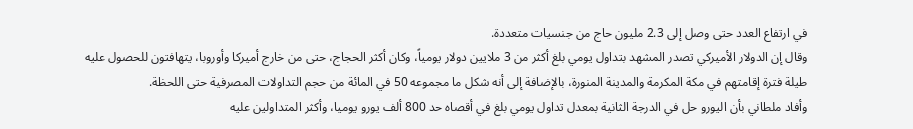في ارتفاع العدد حتى وصل إلى 2.3 مليون حاج من جنسيات متعددة.
وقال إن الدولار الأميركي تصدر المشهد بتداول يومي بلغ أكثر من 3 ملايين دولار يومياً، وكان أكثر الحجاج، حتى من خارج أميركا وأوروبا، يتهافتون للحصول عليه طيلة فترة إقامتهم في مكة المكرمة والمدينة المنورة، بالإضافة إلى أنه شكل ما مجموعه 50 في المائة من حجم التداولات المصرفية حتى اللحظة.
وأفاد ملطاني بأن اليورو حل في الدرجة الثانية بمعدل تداول يومي بلغ في أقصاه حد 800 ألف يورو يوميا، وأكثر المتداولين عليه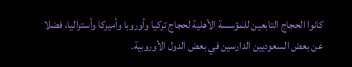كانوا الحجاج التابعين للمؤسسة الأهلية لحجاج تركيا وأوروبا وأميركا وأستراليا، فضلا عن بعض السعوديين الدارسين في بعض الدول الأوروبية.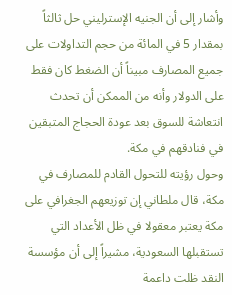وأشار إلى أن الجنيه الإسترليني حل ثالثاً بمقدار 5 في المائة من حجم التداولات على جميع المصارف مبيناً أن الضغط كان فقط على الدولار وأنه من الممكن أن تحدث انتعاشة للسوق بعد عودة الحجاج المتبقين في فنادقهم في مكة.
وحول رؤيته للتحول القادم للمصارف في مكة، قال ملطاني إن توزيعهم الجغرافي على مكة يعتبر معقولا في ظل الأعداد التي تستقبلها السعودية، مشيراً إلى أن مؤسسة النقد ظلت داعمة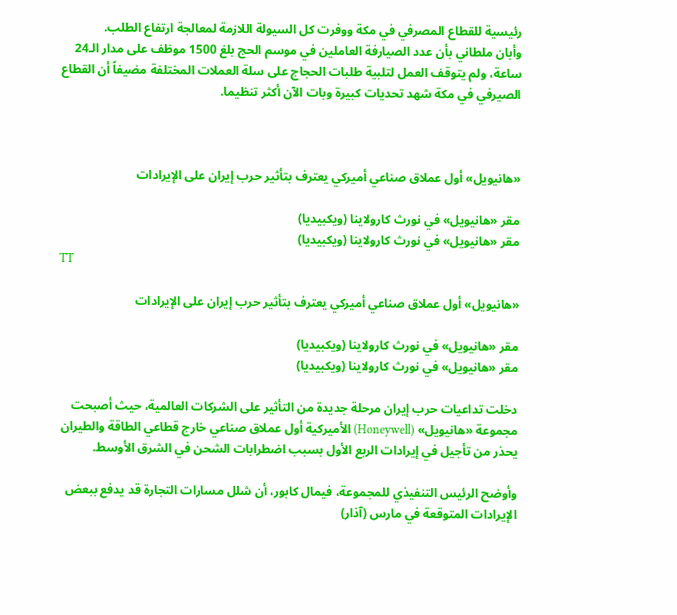رئيسية للقطاع المصرفي في مكة ووفرت كل السيولة اللازمة لمعالجة ارتفاع الطلب.
وأبان ملطاني بأن عدد الصيارفة العاملين في موسم الحج بلغ 1500 موظف على مدار الـ24 ساعة، ولم يتوقف العمل لتلبية طلبات الحجاج على سلة العملات المختلفة مضيفاً أن القطاع الصيرفي في مكة شهد تحديات كبيرة وبات الآن أكثر تنظيما.



«هانيويل» أول عملاق صناعي أميركي يعترف بتأثير حرب إيران على الإيرادات

مقر «هانيويل» في نورث كارولاينا (ويكبيديا)
مقر «هانيويل» في نورث كارولاينا (ويكبيديا)
TT

«هانيويل» أول عملاق صناعي أميركي يعترف بتأثير حرب إيران على الإيرادات

مقر «هانيويل» في نورث كارولاينا (ويكبيديا)
مقر «هانيويل» في نورث كارولاينا (ويكبيديا)

دخلت تداعيات حرب إيران مرحلة جديدة من التأثير على الشركات العالمية، حيث أصبحت مجموعة «هانيويل» (Honeywell) الأميركية أول عملاق صناعي خارج قطاعي الطاقة والطيران يحذر من تأجيل في إيرادات الربع الأول بسبب اضطرابات الشحن في الشرق الأوسط.

وأوضح الرئيس التنفيذي للمجموعة، فيمال كابور، أن شلل مسارات التجارة قد يدفع ببعض الإيرادات المتوقعة في مارس (آذار)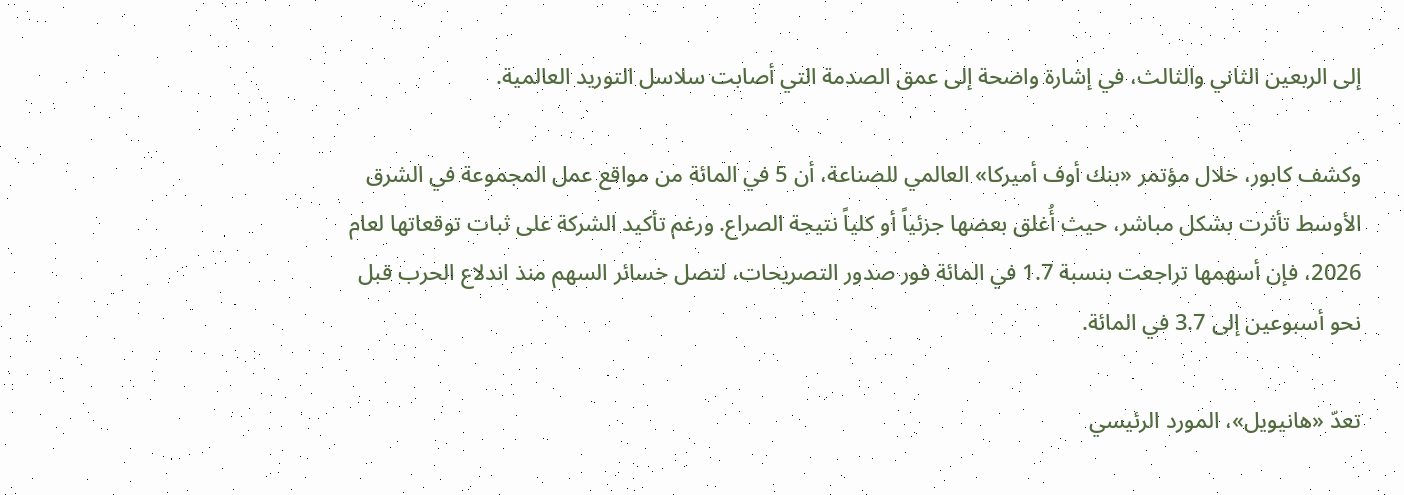إلى الربعين الثاني والثالث، في إشارة واضحة إلى عمق الصدمة التي أصابت سلاسل التوريد العالمية.

وكشف كابور، خلال مؤتمر «بنك أوف أميركا» العالمي للصناعة، أن 5 في المائة من مواقع عمل المجموعة في الشرق الأوسط تأثرت بشكل مباشر، حيث أُغلق بعضها جزئياً أو كلياً نتيجة الصراع. ورغم تأكيد الشركة على ثبات توقعاتها لعام 2026، فإن أسهمها تراجعت بنسبة 1.7 في المائة فور صدور التصريحات، لتصل خسائر السهم منذ اندلاع الحرب قبل نحو أسبوعين إلى 3.7 في المائة.

تعدّ «هانيويل»، المورد الرئيسي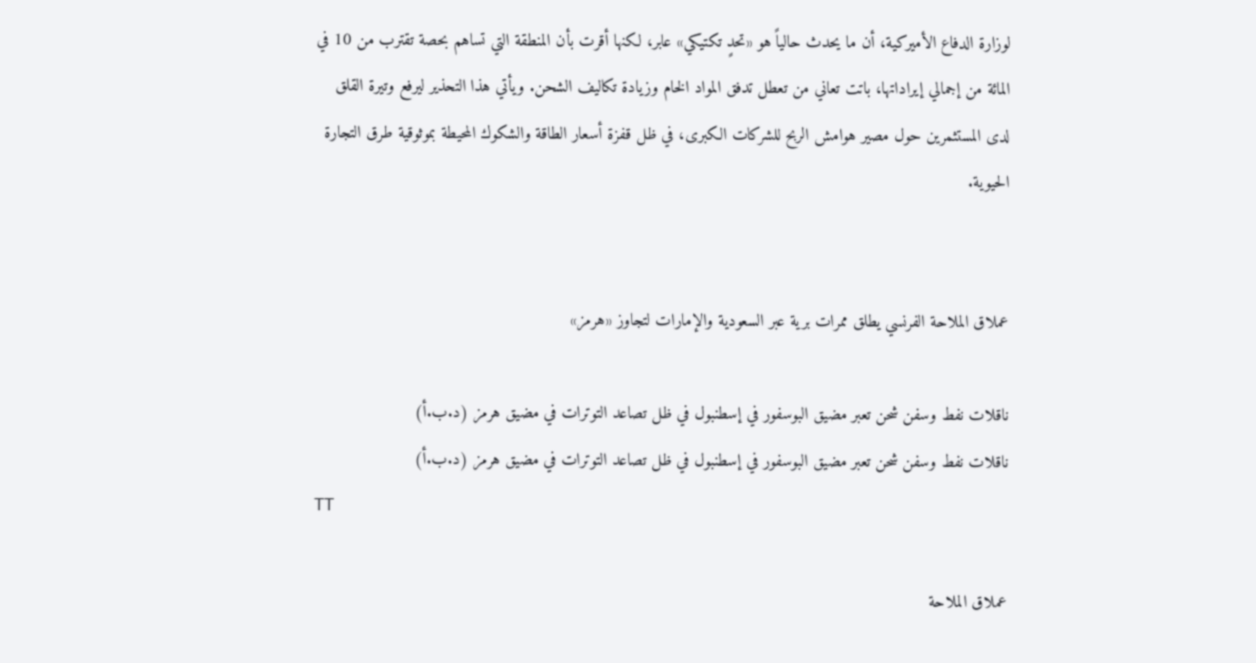لوزارة الدفاع الأميركية، أن ما يحدث حالياً هو «تحدٍ تكتيكي» عابر، لكنها أقرت بأن المنطقة التي تساهم بحصة تقترب من 10 في المائة من إجمالي إيراداتها، باتت تعاني من تعطل تدفق المواد الخام وزيادة تكاليف الشحن. ويأتي هذا التحذير ليرفع وتيرة القلق لدى المستثمرين حول مصير هوامش الربح للشركات الكبرى، في ظل قفزة أسعار الطاقة والشكوك المحيطة بموثوقية طرق التجارة الحيوية.


عملاق الملاحة الفرنسي يطلق ممرات برية عبر السعودية والإمارات لتجاوز «هرمز»

ناقلات نفط وسفن شحن تعبر مضيق البوسفور في إسطنبول في ظل تصاعد التوترات في مضيق هرمز (د.ب.أ)
ناقلات نفط وسفن شحن تعبر مضيق البوسفور في إسطنبول في ظل تصاعد التوترات في مضيق هرمز (د.ب.أ)
TT

عملاق الملاحة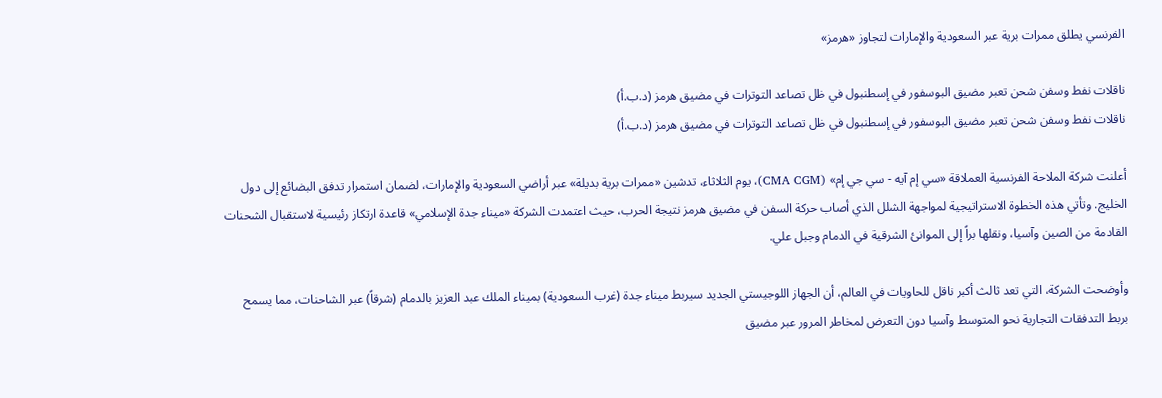الفرنسي يطلق ممرات برية عبر السعودية والإمارات لتجاوز «هرمز»

ناقلات نفط وسفن شحن تعبر مضيق البوسفور في إسطنبول في ظل تصاعد التوترات في مضيق هرمز (د.ب.أ)
ناقلات نفط وسفن شحن تعبر مضيق البوسفور في إسطنبول في ظل تصاعد التوترات في مضيق هرمز (د.ب.أ)

أعلنت شركة الملاحة الفرنسية العملاقة «سي إم آيه - سي جي إم» (CMA CGM)، يوم الثلاثاء، تدشين «ممرات برية بديلة» عبر أراضي السعودية والإمارات، لضمان استمرار تدفق البضائع إلى دول الخليج. وتأتي هذه الخطوة الاستراتيجية لمواجهة الشلل الذي أصاب حركة السفن في مضيق هرمز نتيجة الحرب، حيث اعتمدت الشركة «ميناء جدة الإسلامي» قاعدة ارتكاز رئيسية لاستقبال الشحنات القادمة من الصين وآسيا، ونقلها براً إلى الموانئ الشرقية في الدمام وجبل علي.

وأوضحت الشركة، التي تعد ثالث أكبر ناقل للحاويات في العالم، أن الجهاز اللوجيستي الجديد سيربط ميناء جدة (غرب السعودية) بميناء الملك عبد العزيز بالدمام (شرقاً) عبر الشاحنات، مما يسمح بربط التدفقات التجارية نحو المتوسط وآسيا دون التعرض لمخاطر المرور عبر مضيق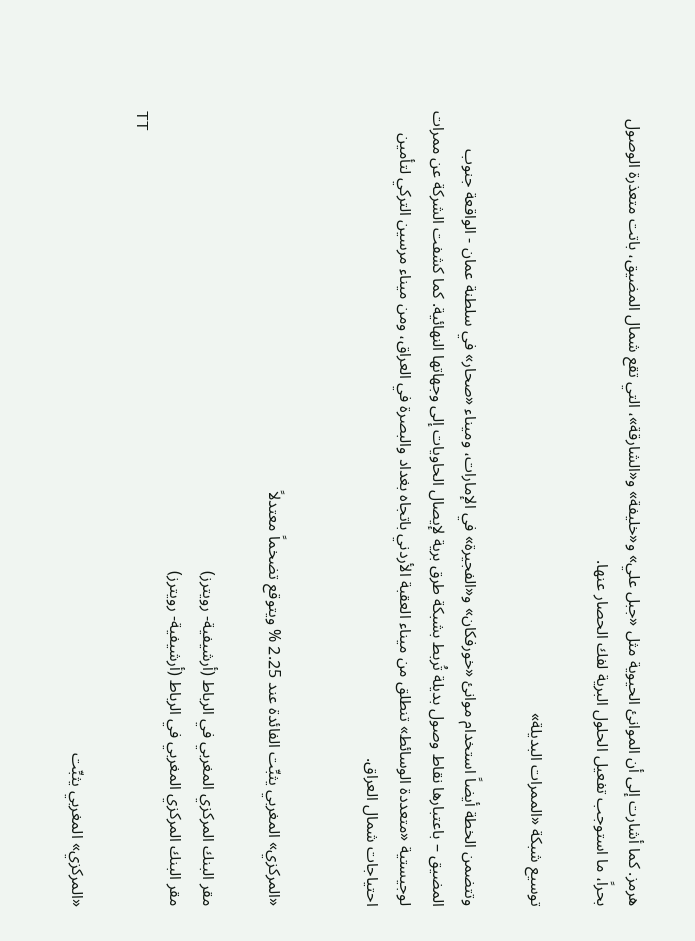هرمز. كما أشارت إلى أن الموانئ الحيوية مثل «جبل علي» و«خليفة» و«الشارقة»، التي تقع شمال المضيق، باتت متعذرة الوصول بحراً، ما استوجب تفعيل الحلول البرية لفك الحصار عنها.

توسيع شبكة «الممرات البديلة»

وتتضمن الخطة أيضاً استخدام موانئ «خورفكان» و«الفجيرة» في الإمارات، وميناء «صحار» في سلطنة عمان - الواقعة جنوب المضيق – باعتبارها نقاط وصول بديلة تُربط بشبكة طرق برية لإيصال الحاويات إلى وجهاتها النهائية. كما كشفت الشركة عن ممرات لوجيستية «متعددة الوسائط» تنطلق من ميناء العقبة الأردني باتجاه بغداد والبصرة في العراق، ومن ميناء مرسين التركي لتأمين احتياجات شمال العراق.


«المركزي» المغربي يثبِّت الفائدة عند 2.25 % ويتوقع تضخماً معتدلاً

مقر البنك المركزي المغربي في الرباط (أرشيفية- رويترز)
مقر البنك المركزي المغربي في الرباط (أرشيفية- رويترز)
TT

«المركزي» المغربي يثبِّت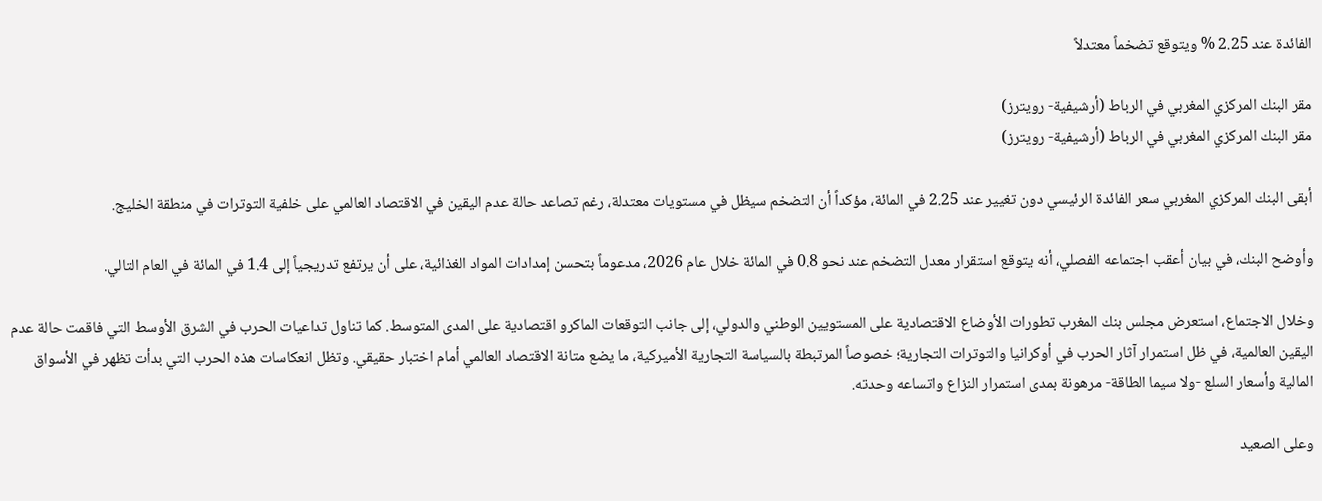الفائدة عند 2.25 % ويتوقع تضخماً معتدلاً

مقر البنك المركزي المغربي في الرباط (أرشيفية- رويترز)
مقر البنك المركزي المغربي في الرباط (أرشيفية- رويترز)

أبقى البنك المركزي المغربي سعر الفائدة الرئيسي دون تغيير عند 2.25 في المائة، مؤكداً أن التضخم سيظل في مستويات معتدلة، رغم تصاعد حالة عدم اليقين في الاقتصاد العالمي على خلفية التوترات في منطقة الخليج.

وأوضح البنك، في بيان أعقب اجتماعه الفصلي، أنه يتوقع استقرار معدل التضخم عند نحو 0.8 في المائة خلال عام 2026، مدعوماً بتحسن إمدادات المواد الغذائية، على أن يرتفع تدريجياً إلى 1.4 في المائة في العام التالي.

وخلال الاجتماع، استعرض مجلس بنك المغرب تطورات الأوضاع الاقتصادية على المستويين الوطني والدولي، إلى جانب التوقعات الماكرو اقتصادية على المدى المتوسط. كما تناول تداعيات الحرب في الشرق الأوسط التي فاقمت حالة عدم اليقين العالمية، في ظل استمرار آثار الحرب في أوكرانيا والتوترات التجارية؛ خصوصاً المرتبطة بالسياسة التجارية الأميركية، ما يضع متانة الاقتصاد العالمي أمام اختبار حقيقي. وتظل انعكاسات هذه الحرب التي بدأت تظهر في الأسواق المالية وأسعار السلع -ولا سيما الطاقة- مرهونة بمدى استمرار النزاع واتساعه وحدته.

وعلى الصعيد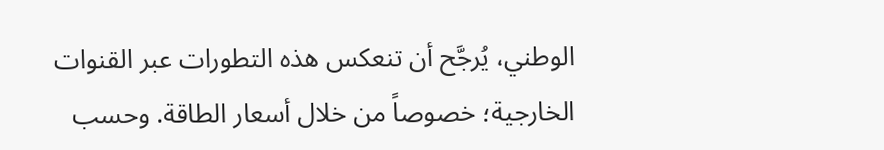الوطني، يُرجَّح أن تنعكس هذه التطورات عبر القنوات الخارجية؛ خصوصاً من خلال أسعار الطاقة. وحسب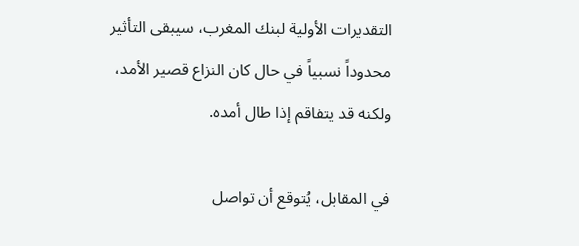التقديرات الأولية لبنك المغرب، سيبقى التأثير محدوداً نسبياً في حال كان النزاع قصير الأمد، ولكنه قد يتفاقم إذا طال أمده.

في المقابل، يُتوقع أن تواصل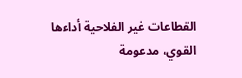القطاعات غير الفلاحية أداءها القوي، مدعومة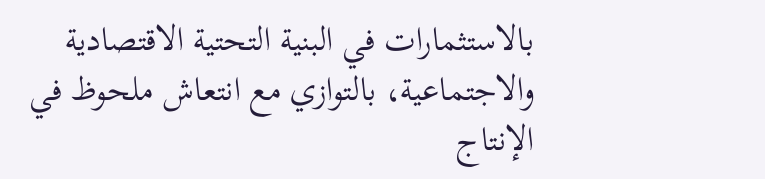بالاستثمارات في البنية التحتية الاقتصادية والاجتماعية، بالتوازي مع انتعاش ملحوظ في الإنتاج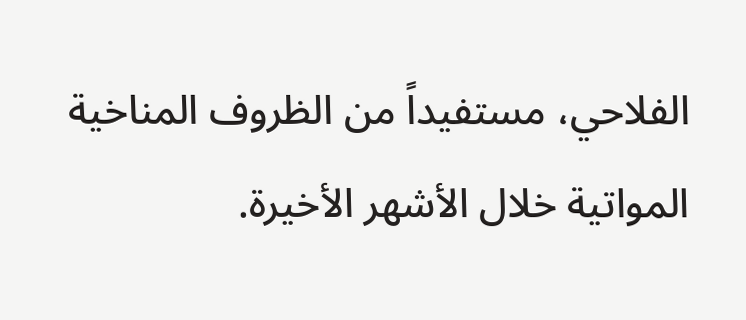الفلاحي، مستفيداً من الظروف المناخية المواتية خلال الأشهر الأخيرة.